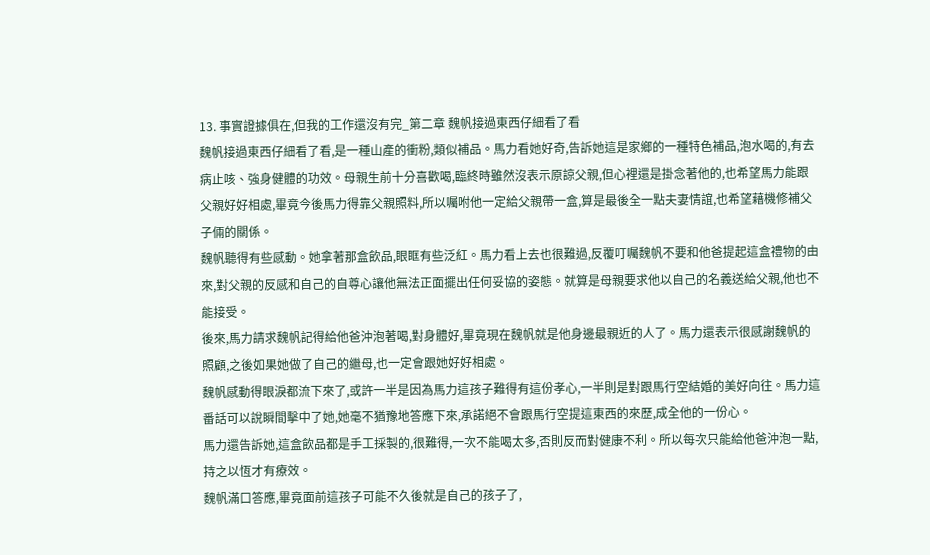13. 事實證據俱在,但我的工作還沒有完_第二章 魏帆接過東西仔細看了看
魏帆接過東西仔細看了看,是一種山產的衝粉,類似補品。馬力看她好奇,告訴她這是家鄉的一種特色補品,泡水喝的,有去病止咳、強身健體的功效。母親生前十分喜歡喝,臨終時雖然沒表示原諒父親,但心裡還是掛念著他的,也希望馬力能跟父親好好相處,畢竟今後馬力得靠父親照料,所以囑咐他一定給父親帶一盒,算是最後全一點夫妻情誼,也希望藉機修補父子倆的關係。
魏帆聽得有些感動。她拿著那盒飲品,眼眶有些泛紅。馬力看上去也很難過,反覆叮囑魏帆不要和他爸提起這盒禮物的由來,對父親的反感和自己的自尊心讓他無法正面擺出任何妥協的姿態。就算是母親要求他以自己的名義送給父親,他也不能接受。
後來,馬力請求魏帆記得給他爸沖泡著喝,對身體好,畢竟現在魏帆就是他身邊最親近的人了。馬力還表示很感謝魏帆的照顧,之後如果她做了自己的繼母,也一定會跟她好好相處。
魏帆感動得眼淚都流下來了,或許一半是因為馬力這孩子難得有這份孝心,一半則是對跟馬行空結婚的美好向往。馬力這番話可以說瞬間擊中了她,她毫不猶豫地答應下來,承諾絕不會跟馬行空提這東西的來歷,成全他的一份心。
馬力還告訴她,這盒飲品都是手工採製的,很難得,一次不能喝太多,否則反而對健康不利。所以每次只能給他爸沖泡一點,持之以恆才有療效。
魏帆滿口答應,畢竟面前這孩子可能不久後就是自己的孩子了,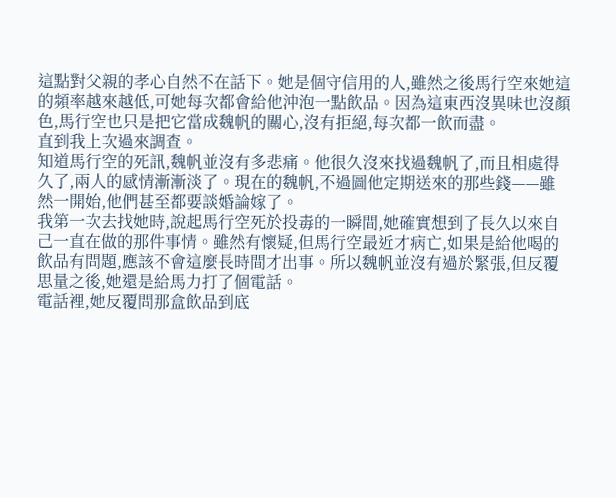這點對父親的孝心自然不在話下。她是個守信用的人,雖然之後馬行空來她這的頻率越來越低,可她每次都會給他沖泡一點飲品。因為這東西沒異味也沒顏色,馬行空也只是把它當成魏帆的關心,沒有拒絕,每次都一飲而盡。
直到我上次過來調查。
知道馬行空的死訊,魏帆並沒有多悲痛。他很久沒來找過魏帆了,而且相處得久了,兩人的感情漸漸淡了。現在的魏帆,不過圖他定期送來的那些錢——雖然一開始,他們甚至都要談婚論嫁了。
我第一次去找她時,說起馬行空死於投毒的一瞬間,她確實想到了長久以來自己一直在做的那件事情。雖然有懷疑,但馬行空最近才病亡,如果是給他喝的飲品有問題,應該不會這麼長時間才出事。所以魏帆並沒有過於緊張,但反覆思量之後,她還是給馬力打了個電話。
電話裡,她反覆問那盒飲品到底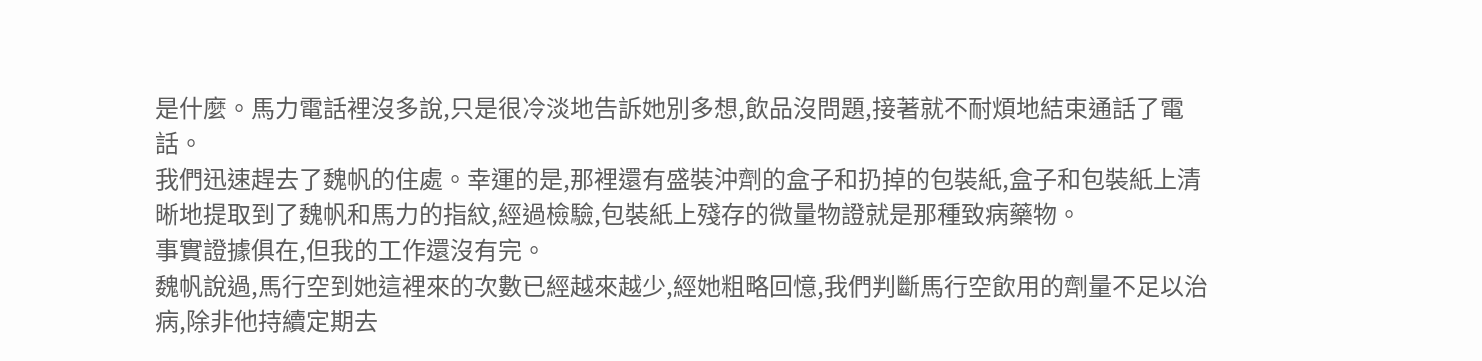是什麼。馬力電話裡沒多說,只是很冷淡地告訴她別多想,飲品沒問題,接著就不耐煩地結束通話了電話。
我們迅速趕去了魏帆的住處。幸運的是,那裡還有盛裝沖劑的盒子和扔掉的包裝紙,盒子和包裝紙上清晰地提取到了魏帆和馬力的指紋,經過檢驗,包裝紙上殘存的微量物證就是那種致病藥物。
事實證據俱在,但我的工作還沒有完。
魏帆說過,馬行空到她這裡來的次數已經越來越少,經她粗略回憶,我們判斷馬行空飲用的劑量不足以治病,除非他持續定期去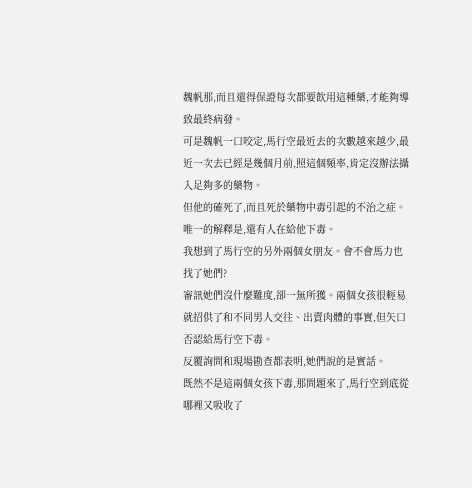魏帆那,而且還得保證每次都要飲用這種藥,才能夠導致最終病發。
可是魏帆一口咬定,馬行空最近去的次數越來越少,最近一次去已經是幾個月前,照這個頻率,肯定沒辦法攝入足夠多的藥物。
但他的確死了,而且死於藥物中毒引起的不治之症。
唯一的解釋是,還有人在給他下毒。
我想到了馬行空的另外兩個女朋友。會不會馬力也找了她們?
審訊她們沒什麼難度,卻一無所獲。兩個女孩很輕易就招供了和不同男人交往、出賣肉體的事實,但矢口否認給馬行空下毒。
反覆詢問和現場勘查都表明,她們說的是實話。
既然不是這兩個女孩下毒,那問題來了,馬行空到底從哪裡又吸收了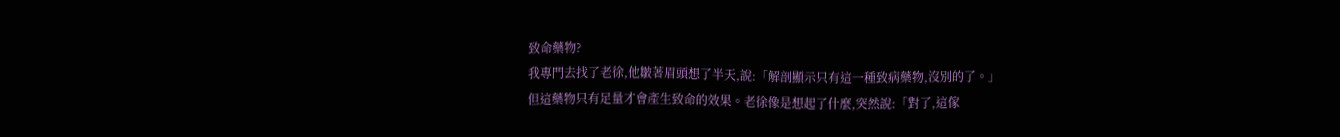致命藥物?
我專門去找了老徐,他皺著眉頭想了半天,說:「解剖顯示只有這一種致病藥物,沒別的了。」
但這藥物只有足量才會產生致命的效果。老徐像是想起了什麼,突然說:「對了,這傢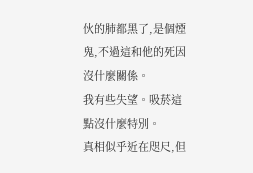伙的肺都黑了,是個煙鬼,不過這和他的死因沒什麼關係。
我有些失望。吸菸這點沒什麼特別。
真相似乎近在咫尺,但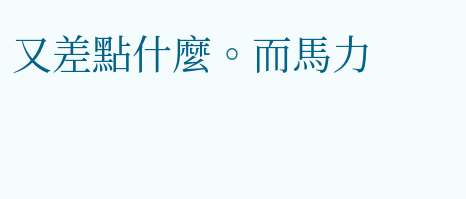又差點什麼。而馬力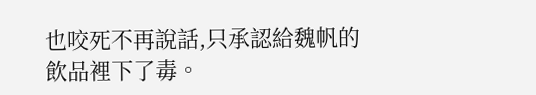也咬死不再說話,只承認給魏帆的飲品裡下了毒。